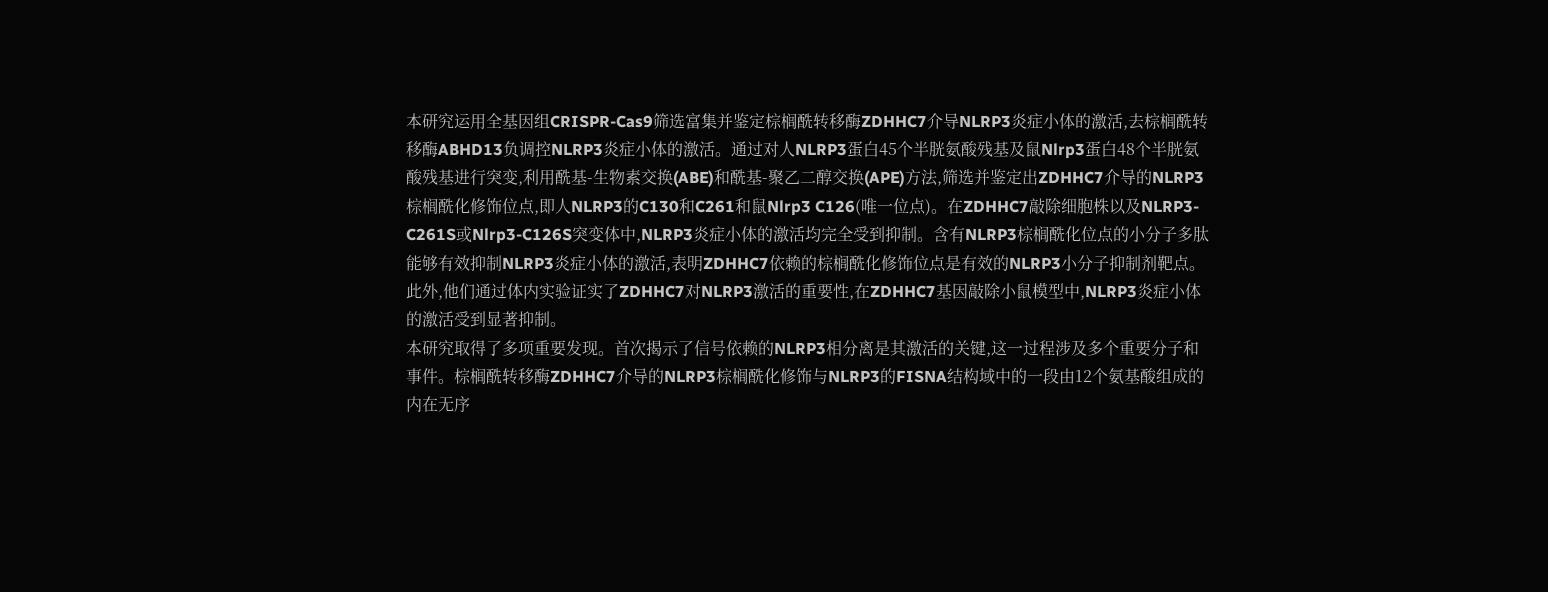本研究运用全基因组CRISPR-Cas9筛选富集并鉴定棕榈酰转移酶ZDHHC7介导NLRP3炎症小体的激活,去棕榈酰转移酶ABHD13负调控NLRP3炎症小体的激活。通过对人NLRP3蛋白45个半胱氨酸残基及鼠Nlrp3蛋白48个半胱氨酸残基进行突变,利用酰基-生物素交换(ABE)和酰基-聚乙二醇交换(APE)方法,筛选并鉴定出ZDHHC7介导的NLRP3棕榈酰化修饰位点,即人NLRP3的C130和C261和鼠Nlrp3 C126(唯一位点)。在ZDHHC7敲除细胞株以及NLRP3-C261S或Nlrp3-C126S突变体中,NLRP3炎症小体的激活均完全受到抑制。含有NLRP3棕榈酰化位点的小分子多肽能够有效抑制NLRP3炎症小体的激活,表明ZDHHC7依赖的棕榈酰化修饰位点是有效的NLRP3小分子抑制剂靶点。此外,他们通过体内实验证实了ZDHHC7对NLRP3激活的重要性,在ZDHHC7基因敲除小鼠模型中,NLRP3炎症小体的激活受到显著抑制。
本研究取得了多项重要发现。首次揭示了信号依赖的NLRP3相分离是其激活的关键,这一过程涉及多个重要分子和事件。棕榈酰转移酶ZDHHC7介导的NLRP3棕榈酰化修饰与NLRP3的FISNA结构域中的一段由12个氨基酸组成的内在无序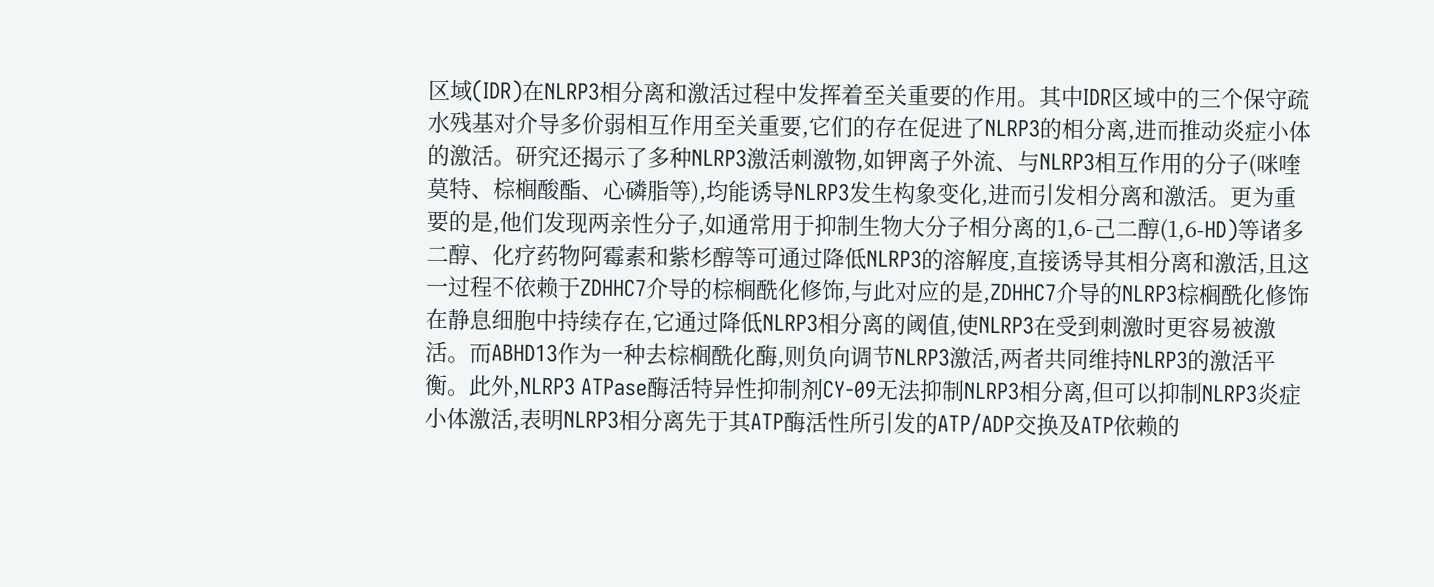区域(IDR)在NLRP3相分离和激活过程中发挥着至关重要的作用。其中IDR区域中的三个保守疏水残基对介导多价弱相互作用至关重要,它们的存在促进了NLRP3的相分离,进而推动炎症小体的激活。研究还揭示了多种NLRP3激活刺激物,如钾离子外流、与NLRP3相互作用的分子(咪喹莫特、棕榈酸酯、心磷脂等),均能诱导NLRP3发生构象变化,进而引发相分离和激活。更为重要的是,他们发现两亲性分子,如通常用于抑制生物大分子相分离的1,6-己二醇(1,6-HD)等诸多二醇、化疗药物阿霉素和紫杉醇等可通过降低NLRP3的溶解度,直接诱导其相分离和激活,且这一过程不依赖于ZDHHC7介导的棕榈酰化修饰,与此对应的是,ZDHHC7介导的NLRP3棕榈酰化修饰在静息细胞中持续存在,它通过降低NLRP3相分离的阈值,使NLRP3在受到刺激时更容易被激活。而ABHD13作为一种去棕榈酰化酶,则负向调节NLRP3激活,两者共同维持NLRP3的激活平衡。此外,NLRP3 ATPase酶活特异性抑制剂CY-09无法抑制NLRP3相分离,但可以抑制NLRP3炎症小体激活,表明NLRP3相分离先于其ATP酶活性所引发的ATP/ADP交换及ATP依赖的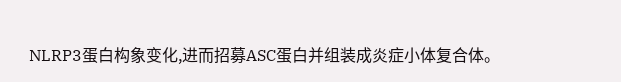NLRP3蛋白构象变化,进而招募ASC蛋白并组装成炎症小体复合体。